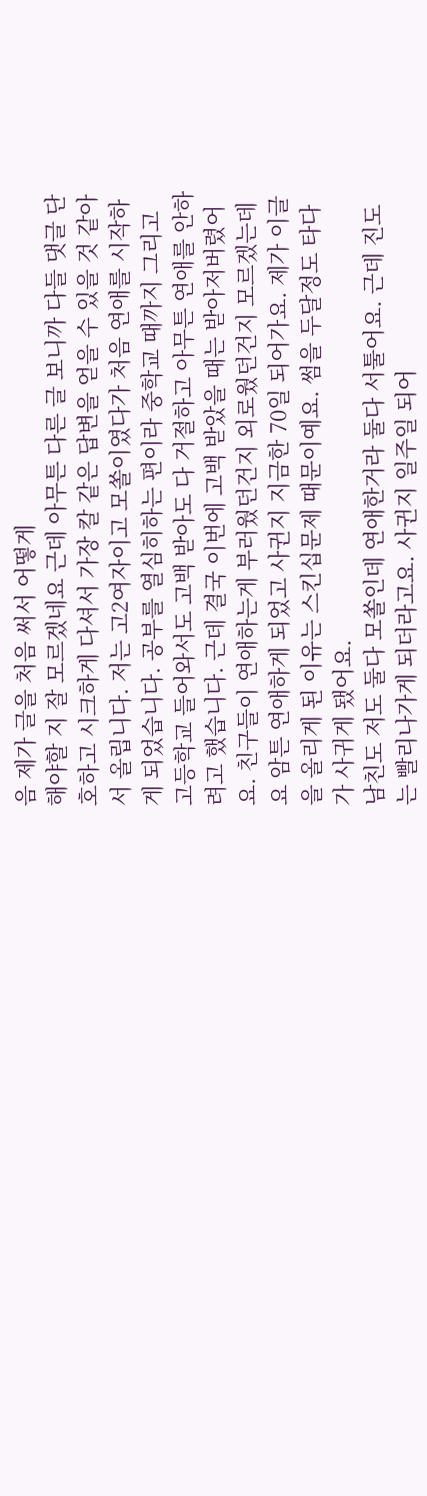음 제가 글을 처음 써서 어떻게
해야할 지 잘 모르겠네요 근데 아무튼 다른 글 보니까 다들 댓글 단호하고 시크하게 다셔서 가장 칼 같은 답변을 얻을 수 있을 것 같아서 올립니다. 저는 고2여자이고 모쏠이였다가 처음 연애를 시작하게 되었습니다. 공부를 열심히하는 편이라 중학교 때까지 그리고 고등학교 들어와서도 고백 받아도 다 거절하고 아무튼 연애를 안하려고 했습니다. 근데 결국 이번에 고백 받았을 때는 받아저버렸어요. 친구들이 연애하는게 부러웠던건지 외로웠던건지 모르겠는데요 암튼 연애하게 되었고 사귄지 지금한 70일 되어가요. 제가 이글을 올리게 된 이유는 스킨십문제 때문이예요. 썸을 두달정도 타다가 사귀게 됐어요.
남친도 저도 둘다 모쏠인데 연애한거라 둘다 서툴어요. 근데 진도는 빨리나가게 되더라고요. 사귄지 일주일 되어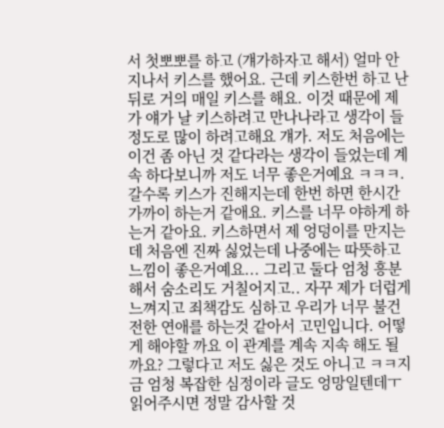서 첫뽀뽀를 하고 (걔가하자고 해서) 얼마 안지나서 키스를 했어요. 근데 키스한번 하고 난뒤로 거의 매일 키스를 해요. 이것 때문에 제가 얘가 날 키스하려고 만나나라고 생각이 들정도로 많이 하려고해요 걔가. 저도 처음에는 이건 좀 아닌 것 같다라는 생각이 들었는데 계속 하다보니까 저도 너무 좋은거예요 ㅋㅋㅋ. 갈수록 키스가 진해지는데 한번 하면 한시간 가까이 하는거 같애요. 키스를 너무 야하게 하는거 같아요. 키스하면서 제 엉덩이를 만지는데 처음엔 진짜 싫었는데 나중에는 따뜻하고 느낌이 좋은거예요... 그리고 둘다 엄청 흥분해서 숨소리도 거칠어지고.. 자꾸 제가 더럽게 느껴지고 죄책감도 심하고 우리가 너무 불건전한 연애를 하는것 같아서 고민입니다. 어떻게 해야할 까요 이 관계를 계속 지속 해도 될까요? 그렇다고 저도 싫은 것도 아니고 ㅋㅋ지금 엄청 복잡한 심정이라 글도 엉망일텐데ㅜ읽어주시면 정말 감사할 것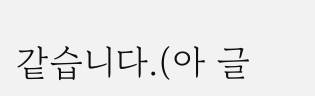같습니다.(아 글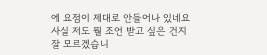에 요점이 제대로 안들어나 있네요 사실 저도 뭘 조언 받고 싶은 건지 잘 모르겠습니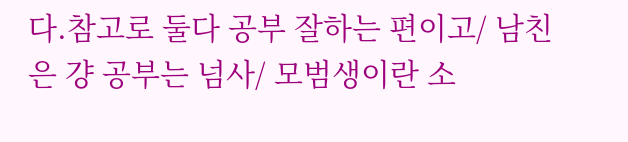다.참고로 둘다 공부 잘하는 편이고/ 남친은 걍 공부는 넘사/ 모범생이란 소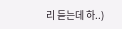리 듣는데 하..)